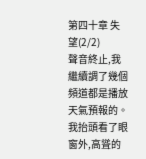第四十章 失望(2/2)
聲音終止,我繼續調了幾個頻道都是播放天氣預報的。
我抬頭看了眼窗外,高聳的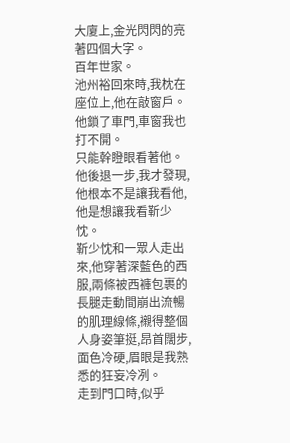大廈上,金光閃閃的亮著四個大字。
百年世家。
池州裕回來時,我枕在座位上,他在敲窗戶。
他鎖了車門,車窗我也打不開。
只能幹瞪眼看著他。
他後退一步,我才發現,他根本不是讓我看他,他是想讓我看靳少忱。
靳少忱和一眾人走出來,他穿著深藍色的西服,兩條被西褲包裹的長腿走動間崩出流暢的肌理線條,襯得整個人身姿筆挺,昂首闊步,面色冷硬,眉眼是我熟悉的狂妄冷冽。
走到門口時,似乎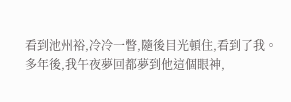看到池州裕,冷冷一瞥,隨後目光頓住,看到了我。
多年後,我午夜夢回都夢到他這個眼神,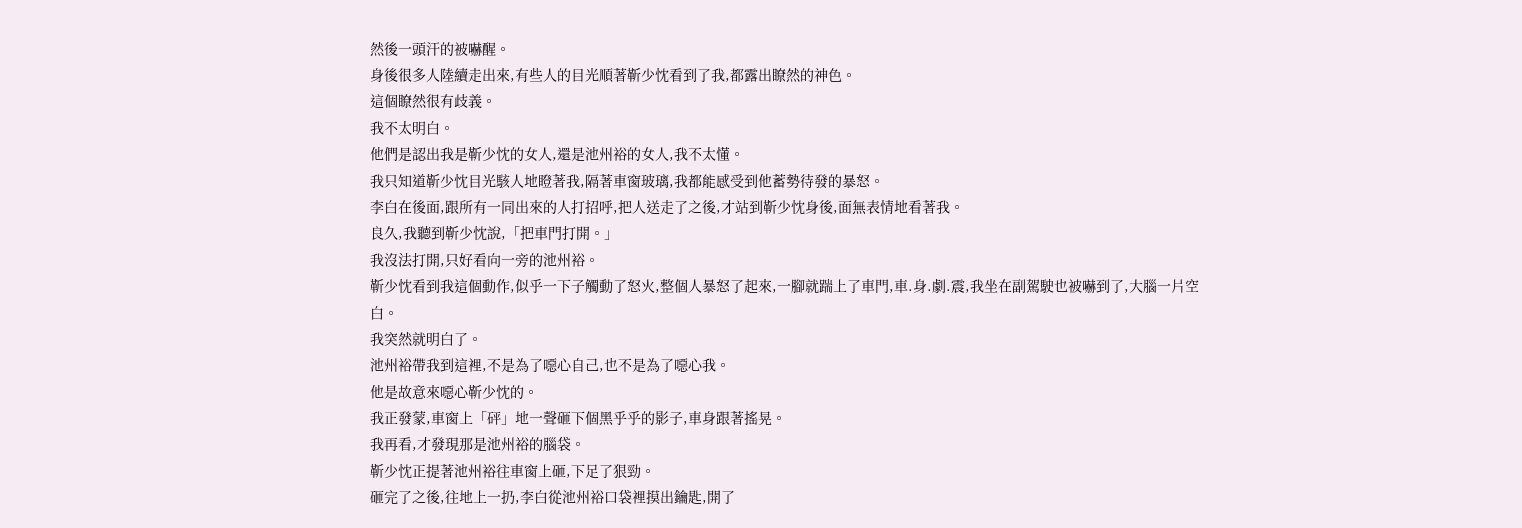然後一頭汗的被嚇醒。
身後很多人陸續走出來,有些人的目光順著靳少忱看到了我,都露出瞭然的神色。
這個瞭然很有歧義。
我不太明白。
他們是認出我是靳少忱的女人,還是池州裕的女人,我不太懂。
我只知道靳少忱目光駭人地瞪著我,隔著車窗玻璃,我都能感受到他蓄勢待發的暴怒。
李白在後面,跟所有一同出來的人打招呼,把人送走了之後,才站到靳少忱身後,面無表情地看著我。
良久,我聽到靳少忱說,「把車門打開。」
我沒法打開,只好看向一旁的池州裕。
靳少忱看到我這個動作,似乎一下子觸動了怒火,整個人暴怒了起來,一腳就踹上了車門,車.身.劇.震,我坐在副駕駛也被嚇到了,大腦一片空白。
我突然就明白了。
池州裕帶我到這裡,不是為了噁心自己,也不是為了噁心我。
他是故意來噁心靳少忱的。
我正發蒙,車窗上「砰」地一聲砸下個黑乎乎的影子,車身跟著搖晃。
我再看,才發現那是池州裕的腦袋。
靳少忱正提著池州裕往車窗上砸,下足了狠勁。
砸完了之後,往地上一扔,李白從池州裕口袋裡摸出鑰匙,開了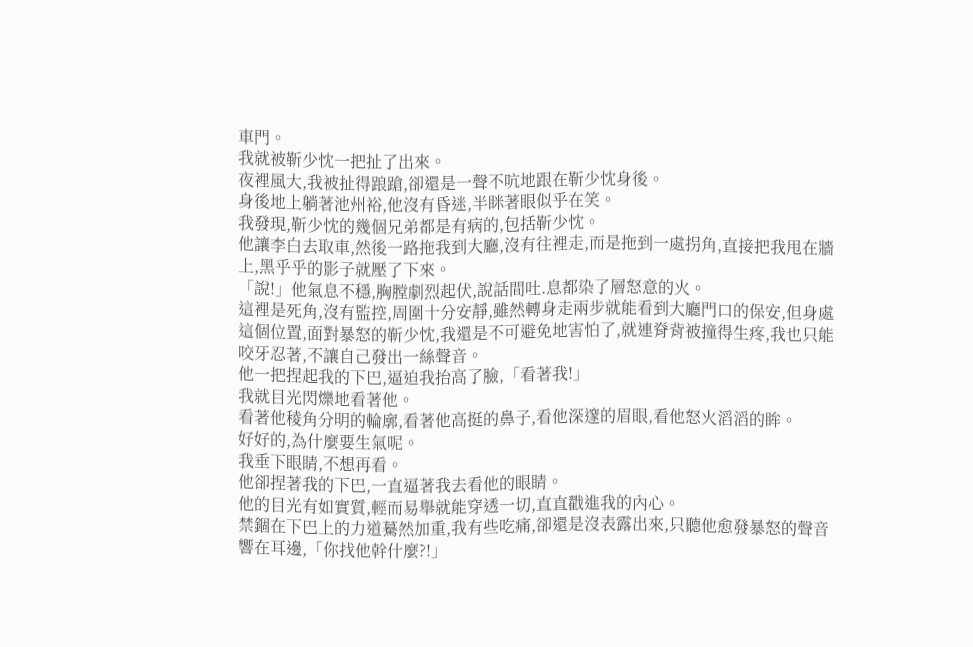車門。
我就被靳少忱一把扯了出來。
夜裡風大,我被扯得踉蹌,卻還是一聲不吭地跟在靳少忱身後。
身後地上躺著池州裕,他沒有昏迷,半眯著眼似乎在笑。
我發現,靳少忱的幾個兄弟都是有病的,包括靳少忱。
他讓李白去取車,然後一路拖我到大廳,沒有往裡走,而是拖到一處拐角,直接把我甩在牆上,黑乎乎的影子就壓了下來。
「說!」他氣息不穩,胸膛劇烈起伏,說話間吐.息都染了層怒意的火。
這裡是死角,沒有監控,周圍十分安靜,雖然轉身走兩步就能看到大廳門口的保安,但身處這個位置,面對暴怒的靳少忱,我還是不可避免地害怕了,就連脊背被撞得生疼,我也只能咬牙忍著,不讓自己發出一絲聲音。
他一把捏起我的下巴,逼迫我抬高了臉,「看著我!」
我就目光閃爍地看著他。
看著他稜角分明的輪廓,看著他高挺的鼻子,看他深邃的眉眼,看他怒火滔滔的眸。
好好的,為什麼要生氣呢。
我垂下眼睛,不想再看。
他卻捏著我的下巴,一直逼著我去看他的眼睛。
他的目光有如實質,輕而易舉就能穿透一切,直直戳進我的內心。
禁錮在下巴上的力道驀然加重,我有些吃痛,卻還是沒表露出來,只聽他愈發暴怒的聲音響在耳邊,「你找他幹什麼?!」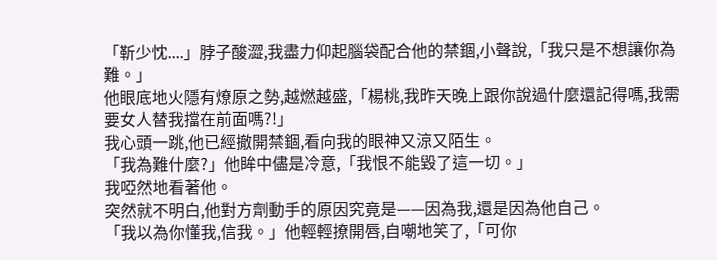「靳少忱....」脖子酸澀,我盡力仰起腦袋配合他的禁錮,小聲說,「我只是不想讓你為難。」
他眼底地火隱有燎原之勢,越燃越盛,「楊桃,我昨天晚上跟你說過什麼還記得嗎,我需要女人替我擋在前面嗎?!」
我心頭一跳,他已經撤開禁錮,看向我的眼神又涼又陌生。
「我為難什麼?」他眸中儘是冷意,「我恨不能毀了這一切。」
我啞然地看著他。
突然就不明白,他對方劑動手的原因究竟是——因為我,還是因為他自己。
「我以為你懂我,信我。」他輕輕撩開唇,自嘲地笑了,「可你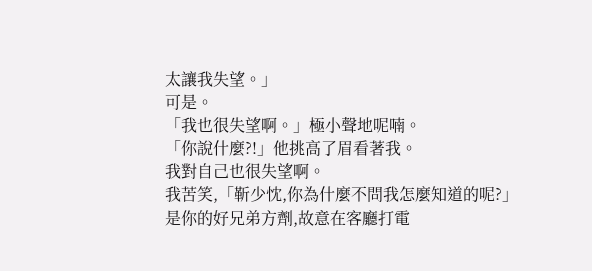太讓我失望。」
可是。
「我也很失望啊。」極小聲地呢喃。
「你說什麼?!」他挑高了眉看著我。
我對自己也很失望啊。
我苦笑,「靳少忱,你為什麼不問我怎麼知道的呢?」
是你的好兄弟方劑,故意在客廳打電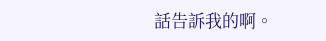話告訴我的啊。